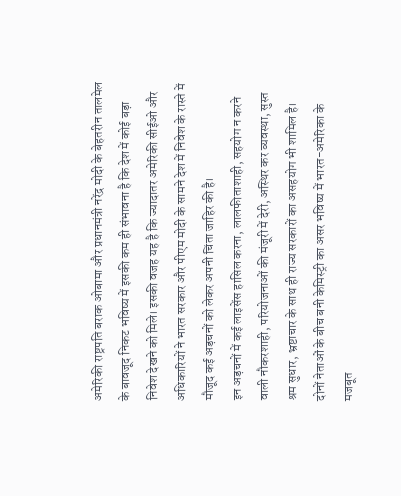अमेरिकी राष्ट्रपति बराक ओबामा और प्रधानमंत्री नरेंद्र मोदी के बेहतरीन तालमेल के बावजूद निकट भविष्य में इसकी कम ही संभावना है कि देश में कोई बड़ा निवेश देखने को मिले। इसकी वजह यह है कि ज्यादातर अमेरिकी सीईओ और अधिकारियों ने भारत सरकार और पीएम मोदी के सामने देश में निवेश के रास्ते में मौजूद कई अड़चनों को लेकर अपनी चिंता जाहिर की है।
इन अड़चनों में कई लाइसेंस हासिल करना, लालफीताशाही, सहयोग न करने वाली नौकरशाही, परियोजनाओं की मंजूरी में देरी, अस्थिर कर व्यवस्था, सुस्त श्रम सुधार, भ्रष्टाचार के साथ ही राज्य सरकारों का असहयोग भी शामिल है।
दोनों नेताओं के बीच बनी केमिस्ट्री का असर भविष्य में भारत-अमेरिका के मजबूत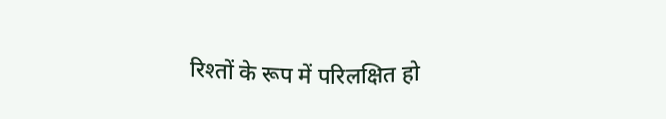रिश्तों के रूप में परिलक्षित हो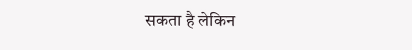सकता है लेकिन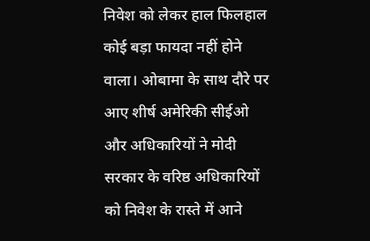निवेश को लेकर हाल फिलहाल कोई बड़ा फायदा नहीं होने वाला। ओबामा के साथ दौरे पर आए शीर्ष अमेरिकी सीईओ और अधिकारियों ने मोदी सरकार के वरिष्ठ अधिकारियों को निवेश के रास्ते में आने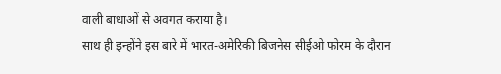वाली बाधाओं से अवगत कराया है।
साथ ही इन्होंने इस बारे में भारत-अमेरिकी बिजनेस सीईओ फोरम के दौरान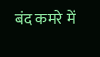बंद कमरे में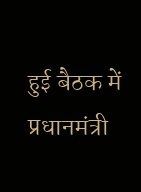हुई बैठक में प्रधानमंत्री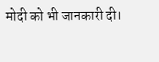मोदी को भी जानकारी दी।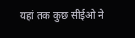यहां तक कुछ सीईओ ने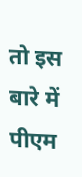तो इस बारे में पीएम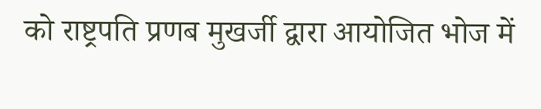को राष्ट्रपति प्रणब मुखर्जी द्वारा आयोजित भोज में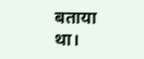बताया था।